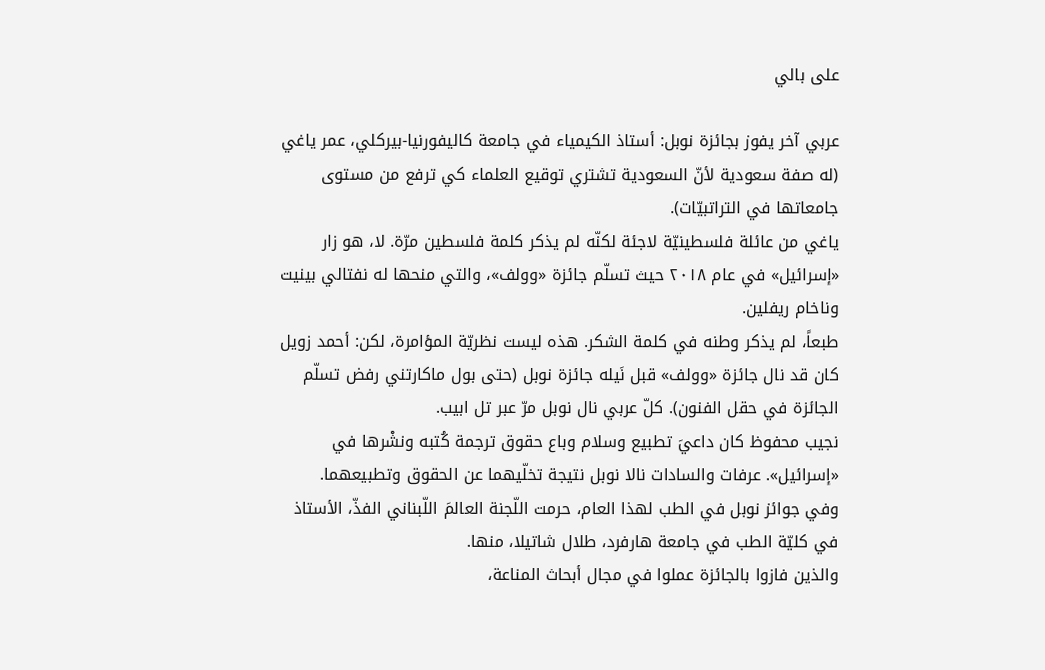على بالي

عربي آخر يفوز بجائزة نوبل: أستاذ الكيمياء في جامعة كاليفورنيا-بيركلي، عمر ياغي (له صفة سعودية لأنّ السعودية تشتري توقيع العلماء كي ترفع من مستوى جامعاتها في التراتبيّات).
ياغي من عائلة فلسطينيّة لاجئة لكنّه لم يذكر كلمة فلسطين مرّة. لا، هو زار «إسرائيل» في عام ٢٠١٨ حيث تسلّم جائزة «وولف»، والتي منحها له نفتالي بينيت وناخام ريفلين.
طبعاً، لم يذكر وطنه في كلمة الشكر. هذه ليست نظريّة المؤامرة، لكن: أحمد زويل كان قد نال جائزة «وولف» قبل نَيله جائزة نوبل (حتى بول ماكارتني رفض تسلّم الجائزة في حقل الفنون). كلّ عربي نال نوبل مرّ عبر تل ابيب.
نجيب محفوظ كان داعيَ تطبيع وسلام وباع حقوق ترجمة كُتبه ونشْرها في «إسرائيل». عرفات والسادات نالا نوبل نتيجة تخلّيهما عن الحقوق وتطبيعهما.
وفي جوائز نوبل في الطب لهذا العام، حرمت اللّجنة العالمَ اللّبناني الفذّ، الأستاذ في كليّة الطب في جامعة هارفرد، طلال شاتيلا، منها.
والذين فازوا بالجائزة عملوا في مجال أبحاث المناعة،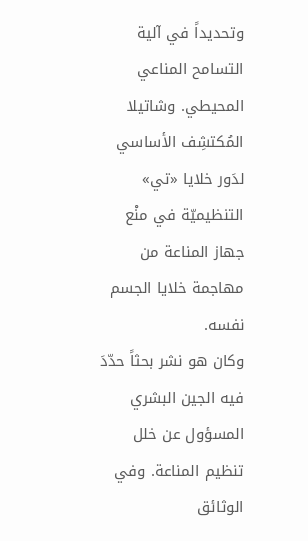وتحديداً في آلية التسامح المناعي المحيطي. وشاتيلا المُكتشِف الأساسي لدَور خلايا «تي» التنظيميّة في منْع جهاز المناعة من مهاجمة خلايا الجسم نفسه.
وكان هو نشر بحثاً حدّدَ فيه الجين البشري المسؤول عن خلل تنظيم المناعة. وفي الوثائق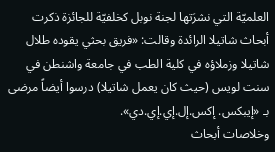العلميّة التي نشرَتها لجنة نوبل كخلفيّة للجائزة ذكرت أبحاث شاتيلا الرائدة وقالت: «فريق بحثي يقوده طلال شاتيلا وزملاؤه في كلية الطب في جامعة واشنطن في سنت لويس (حيث كان يعمل شاتيلا) درسوا أيضاً مرضى بـ «إيبكس. إكس.إل.إي.إي.دي».
وخلاصات أبحاث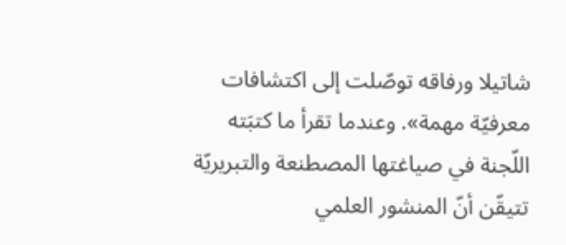شاتيلا ورفاقه توصّلت إلى اكتشافات معرفيّة مهمة». وعندما تقرأ ما كتبَته اللّجنة في صياغتها المصطنعة والتبريريّة تتيقّن أنّ المنشور العلمي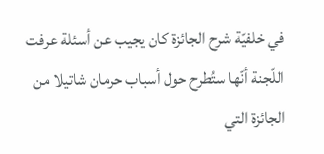في خلفيّة شرح الجائزة كان يجيب عن أسئلة عرفت اللّجنة أنّها ستُطرح حول أسباب حرمان شاتيلا من الجائزة التي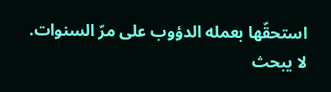استحقّها بعمله الدؤوب على مرّ السنوات. لا يبحث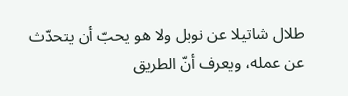طلال شاتيلا عن نوبل ولا هو يحبّ أن يتحدّث عن عمله، ويعرف أنّ الطريق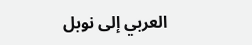العربي إلى نوبل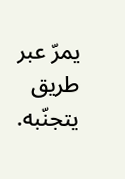يمرّ عبر طريق يتجنّبه.